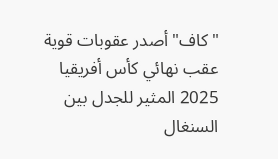"كاف" أصدر عقوبات قوية عقب نهائي كأس أفريقيا 2025 المثير للجدل بين السنغال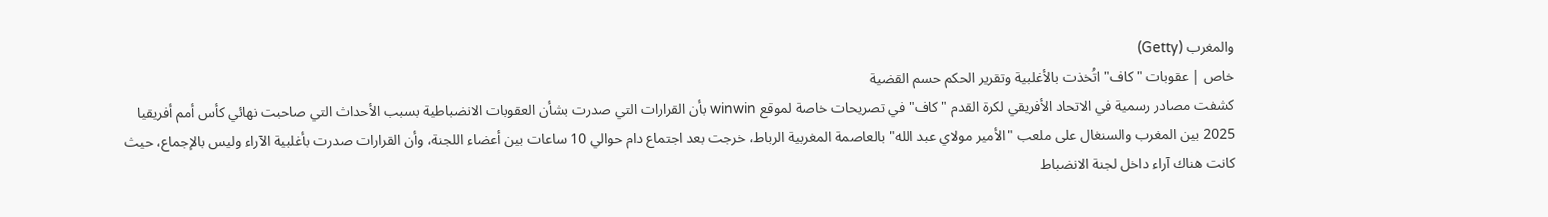والمغرب (Getty)
خاص | عقوبات "كاف" اتُخذت بالأغلبية وتقرير الحكم حسم القضية
كشفت مصادر رسمية في الاتحاد الأفريقي لكرة القدم "كاف" في تصريحات خاصة لموقع winwin بأن القرارات التي صدرت بشأن العقوبات الانضباطية بسبب الأحداث التي صاحبت نهائي كأس أمم أفريقيا 2025 بين المغرب والسنغال على ملعب "الأمير مولاي عبد الله" بالعاصمة المغربية الرباط، خرجت بعد اجتماع دام حوالي 10 ساعات بين أعضاء اللجنة، وأن القرارات صدرت بأغلبية الآراء وليس بالإجماع، حيث كانت هناك آراء داخل لجنة الانضباط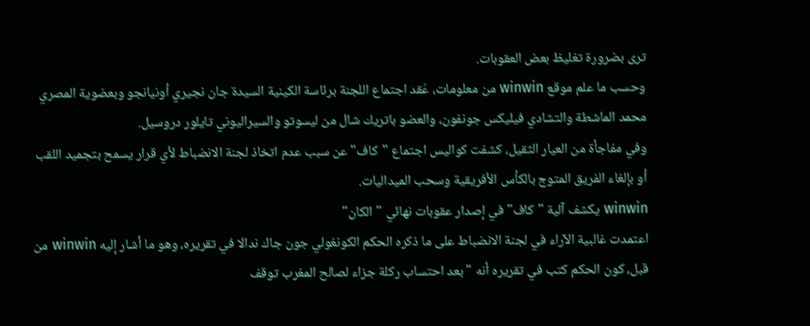ترى بضرورة تغليظ بعض العقوبات.
وحسب ما علم موقع winwin من معلومات، عُقد اجتماع اللجنة برئاسة الكينية السيدة جان نجيري أونيانجو وبعضوية المصري محمد الماشطة والتشادي فيليكس جونفون، والعضو باتريك شال من ليسوتو والسيراليوني تايلور دروسيل.
وفي مفاجأة من العيار الثقيل، كشفت كواليس اجتماع "كاف" عن سبب عدم اتخاذ لجنة الانضباط لأي قرار يسمح بتجميد اللقب أو بإلغاء الفريق المتوج بالكأس الأفريقية وسحب الميداليات.
winwin يكشف آلية "كاف" في إصدار عقوبات نهائي "الكان"
اعتمدت غالبية الآراء في لجنة الانضباط على ما ذكره الحكم الكونغولي جون جاك ندالا في تقريره، وهو ما أشار إليه winwin من قبل، كون الحكم كتب في تقريره أنه "بعد احتساب ركلة جزاء لصالح المغرب توقف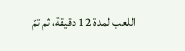اللعب لمدة 12 دقيقة، ثم تمّ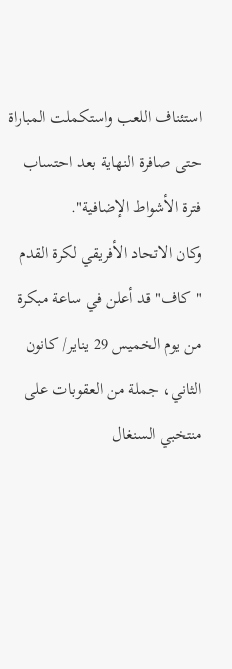استئناف اللعب واستكملت المباراة حتى صافرة النهاية بعد احتساب فترة الأشواط الإضافية".
وكان الاتحاد الأفريقي لكرة القدم "كاف" قد أعلن في ساعة مبكرة من يوم الخميس 29 يناير/ كانون الثاني، جملة من العقوبات على منتخبي السنغال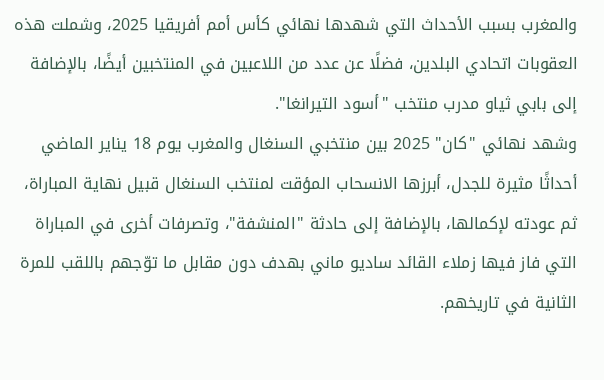والمغرب بسبب الأحداث التي شهدها نهائي كأس أمم أفريقيا 2025، وشملت هذه العقوبات اتحادي البلدين، فضلًا عن عدد من اللاعبين في المنتخبين أيضًا، بالإضافة إلى بابي ثياو مدرب منتخب "أسود التيرانغا".
وشهد نهائي "كان" 2025 بين منتخبي السنغال والمغرب يوم 18 يناير الماضي أحداثًا مثيرة للجدل، أبرزها الانسحاب المؤقت لمنتخب السنغال قبيل نهاية المباراة، ثم عودته لإكمالها، بالإضافة إلى حادثة "المنشفة"، وتصرفات أخرى في المباراة التي فاز فيها زملاء القائد ساديو ماني بهدف دون مقابل ما توّجهم باللقب للمرة الثانية في تاريخهم.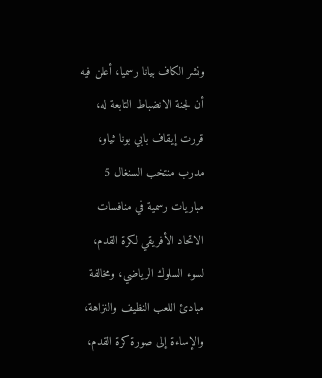ونشر الكاف بيانا رسميا، أعلن فيه أن لجنة الانضباط التابعة له، قررت إيقاف بابي بونا ثياو، مدرب منتخب السنغال 5 مباريات رسمية في منافسات الاتحاد الأفريقي لكرة القدم، لسوء السلوك الرياضي، ومخالفة مبادئ اللعب النظيف والنزاهة، والإساءة إلى صورة كرة القدم،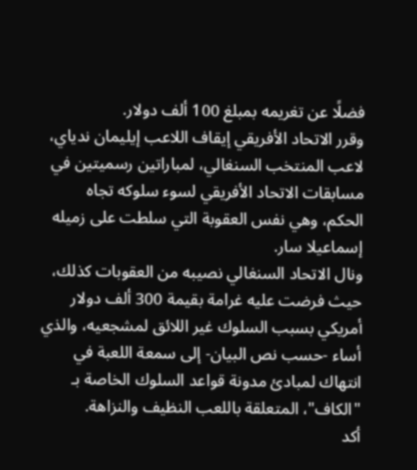فضلًا عن تغريمه بمبلغ 100 ألف دولار.
وقرر الاتحاد الأفريقي إيقاف اللاعب إيليمان ندياي، لاعب المنتخب السنغالي، لمباراتين رسميتين في مسابقات الاتحاد الأفريقي لسوء سلوكه تجاه الحكم، وهي نفس العقوبة التي سلطت على زميله إسماعيلا سار.
ونال الاتحاد السنغالي نصيبه من العقوبات كذلك، حيث فرضت عليه غرامة بقيمة 300 ألف دولار أمريكي بسبب السلوك غير اللائق لمشجعيه، والذي أساء -حسب نص البيان- إلى سمعة اللعبة في انتهاك لمبادئ مدونة قواعد السلوك الخاصة بـ "الكاف"، المتعلقة باللعب النظيف والنزاهة.
أكد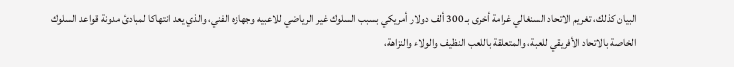البيان كذلك، تغريم الاتحاد السنغالي غرامة أخرى بـ 300 ألف دولار أمريكي بسبب السلوك غير الرياضي للاعبيه وجهازه الفني، والذي يعد انتهاكا لمبادئ مدونة قواعد السلوك الخاصة بالاتحاد الأفريقي للعبة، والمتعلقة باللعب النظيف والولاء والنزاهة،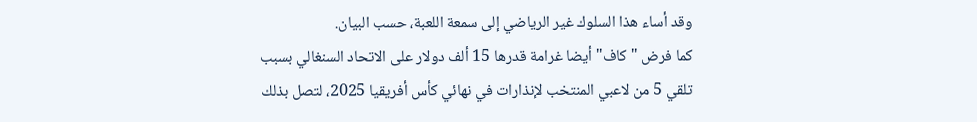وقد أساء هذا السلوك غير الرياضي إلى سمعة اللعبة، حسب البيان.
كما فرض "كاف" أيضا غرامة قدرها 15 ألف دولار على الاتحاد السنغالي بسبب تلقي 5 من لاعبي المنتخب لإنذارات في نهائي كأس أفريقيا 2025، لتصل بذلك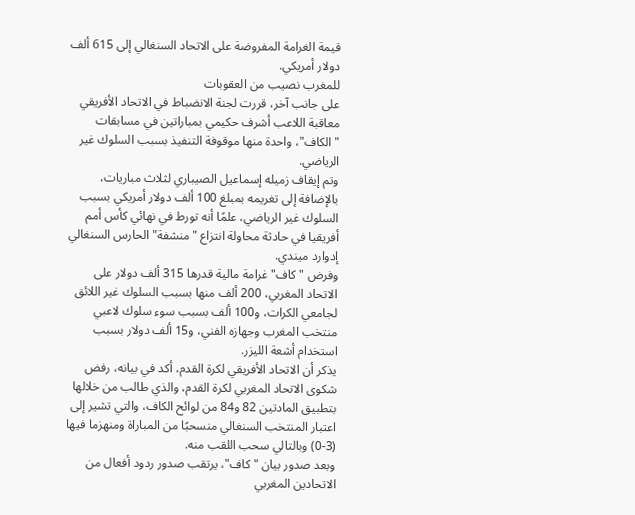قيمة الغرامة المفروضة على الاتحاد السنغالي إلى 615 ألف دولار أمريكي.
للمغرب نصيب من العقوبات
على جانب آخر، قررت لجنة الانضباط في الاتحاد الأفريقي معاقبة اللاعب أشرف حكيمي بمباراتين في مسابقات "الكاف"، واحدة منها موقوفة التنفيذ بسبب السلوك غير الرياضي.
وتم إيقاف زميله إسماعيل الصيباري لثلاث مباريات، بالإضافة إلى تغريمه بمبلغ 100 ألف دولار أمريكي بسبب السلوك غير الرياضي، علمًا أنه تورط في نهائي كأس أمم أفريقيا في حادثة محاولة انتزاع "منشفة" الحارس السنغالي إدوارد ميندي.
وفرض "كاف" غرامة مالية قدرها 315 ألف دولار على الاتحاد المغربي، 200 ألف منها بسبب السلوك غير اللائق لجامعي الكرات، و100 ألف بسبب سوء سلوك لاعبي منتخب المغرب وجهازه الفني، و15 ألف دولار بسبب استخدام أشعة الليزر.
يذكر أن الاتحاد الأفريقي لكرة القدم، أكد في بيانه، رفض شكوى الاتحاد المغربي لكرة القدم، والذي طالب من خلالها بتطبيق المادتين 82 و84 من لوائح الكاف، والتي تشير إلى اعتبار المنتخب السنغالي منسحبًا من المباراة ومنهزما فيها (3-0) وبالتالي سحب اللقب منه.
وبعد صدور بيان "كاف"، يرتقب صدور ردود أفعال من الاتحادين المغربي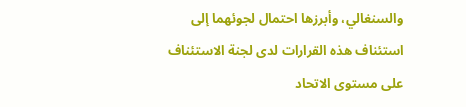والسنغالي، وأبرزها احتمال لجوئهما إلى استئناف هذه القرارات لدى لجنة الاستئناف على مستوى الاتحاد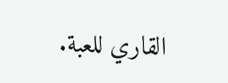القاري للعبة.